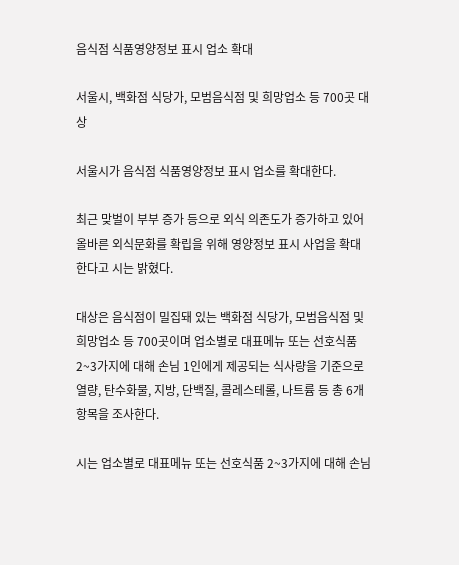음식점 식품영양정보 표시 업소 확대

서울시, 백화점 식당가, 모범음식점 및 희망업소 등 700곳 대상

서울시가 음식점 식품영양정보 표시 업소를 확대한다.

최근 맞벌이 부부 증가 등으로 외식 의존도가 증가하고 있어 올바른 외식문화를 확립을 위해 영양정보 표시 사업을 확대한다고 시는 밝혔다.

대상은 음식점이 밀집돼 있는 백화점 식당가, 모범음식점 및 희망업소 등 700곳이며 업소별로 대표메뉴 또는 선호식품 2~3가지에 대해 손님 1인에게 제공되는 식사량을 기준으로 열량, 탄수화물, 지방, 단백질, 콜레스테롤, 나트륨 등 총 6개 항목을 조사한다.

시는 업소별로 대표메뉴 또는 선호식품 2~3가지에 대해 손님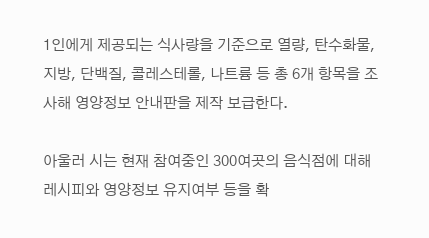1인에게 제공되는 식사량을 기준으로 열량, 탄수화물, 지방, 단백질, 콜레스테롤, 나트륨 등 총 6개 항목을 조사해 영양정보 안내판을 제작 보급한다.

아울러 시는 현재 참여중인 300여곳의 음식점에 대해 레시피와 영양정보 유지여부 등을 확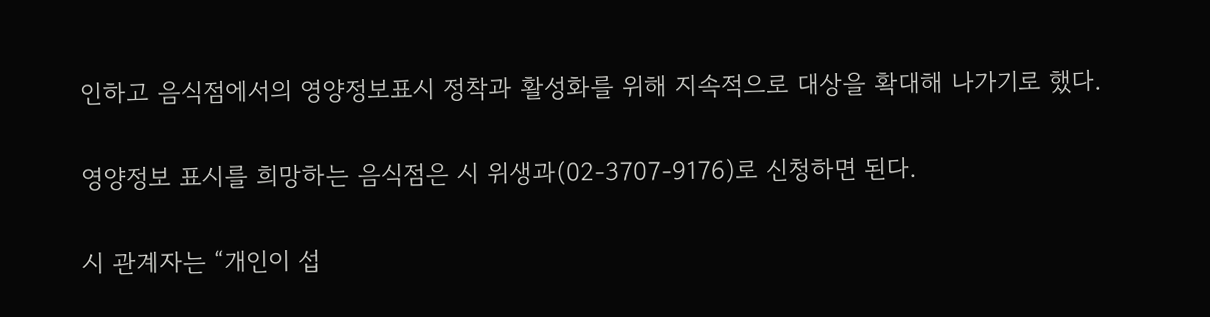인하고 음식점에서의 영양정보표시 정착과 활성화를 위해 지속적으로 대상을 확대해 나가기로 했다.

영양정보 표시를 희망하는 음식점은 시 위생과(02-3707-9176)로 신청하면 된다.

시 관계자는 “개인이 섭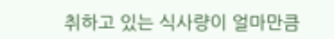취하고 있는 식사량이 얼마만큼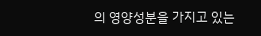의 영양성분을 가지고 있는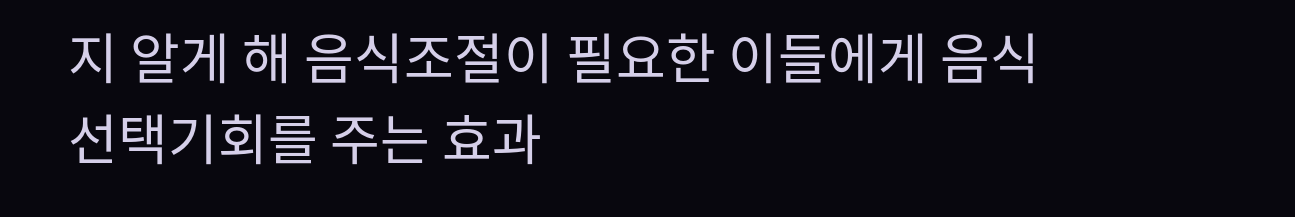지 알게 해 음식조절이 필요한 이들에게 음식 선택기회를 주는 효과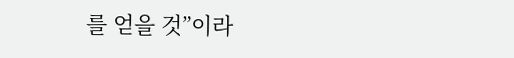를 얻을 것”이라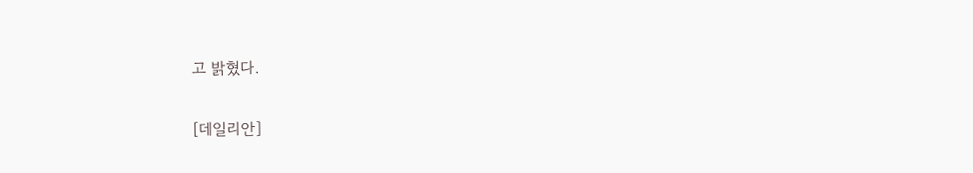고 밝혔다.

[데일리안]